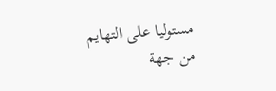مستوليا على التهايم من جهة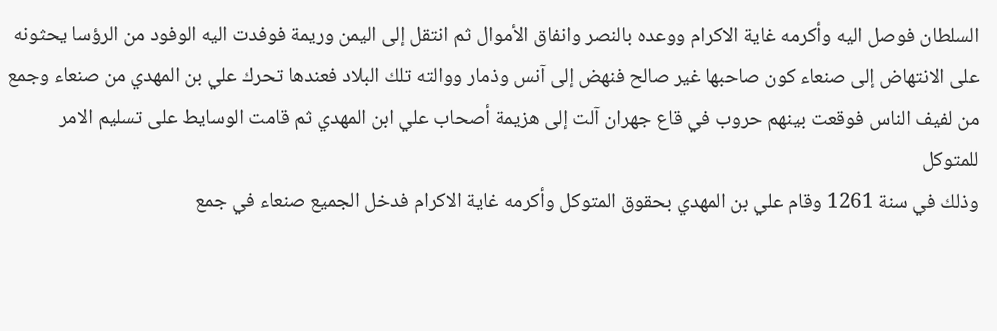السلطان فوصل اليه وأكرمه غاية الاكرام ووعده بالنصر وانفاق الأموال ثم انتقل إلى اليمن وريمة فوفدت اليه الوفود من الرؤسا يحثونه على الانتهاض إلى صنعاء كون صاحبها غير صالح فنهض إلى آنس وذمار ووالته تلك البلاد فعندها تحرك علي بن المهدي من صنعاء وجمع من لفيف الناس فوقعت بينهم حروب في قاع جهران آلت إلى هزيمة أصحاب علي ابن المهدي ثم قامت الوسايط على تسليم الامر للمتوكل
وذلك في سنة 1261 وقام علي بن المهدي بحقوق المتوكل وأكرمه غاية الاكرام فدخل الجميع صنعاء في جمع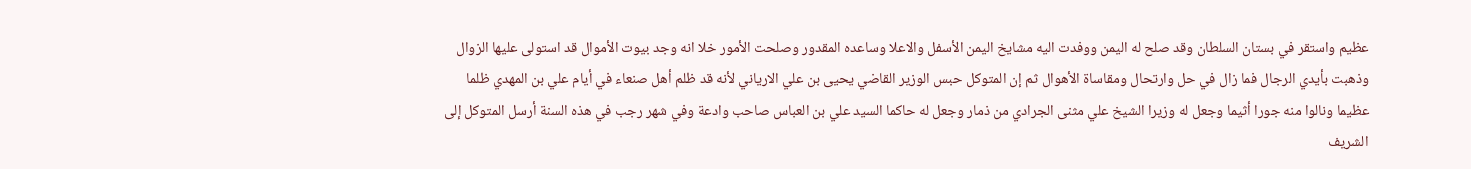عظيم واستقر في بستان السلطان وقد صلح له اليمن ووفدت اليه مشايخ اليمن الأسفل والاعلا وساعده المقدور وصلحت الأمور خلا انه وجد بيوت الأموال قد استولى عليها الزوال وذهبت بأيدي الرجال فما زال في حل وارتحال ومقاساة الأهوال ثم إن المتوكل حبس الوزير القاضي يحيى بن علي الارياني لأنه قد ظلم أهل صنعاء في أيام علي بن المهدي ظلما عظيما ونالوا منه جورا أثيما وجعل له وزيرا الشيخ علي مثنى الجرادي من ذمار وجعل له حاكما السيد علي بن العباس صاحب وادعة وفي شهر رجب في هذه السنة أرسل المتوكل إلى الشريف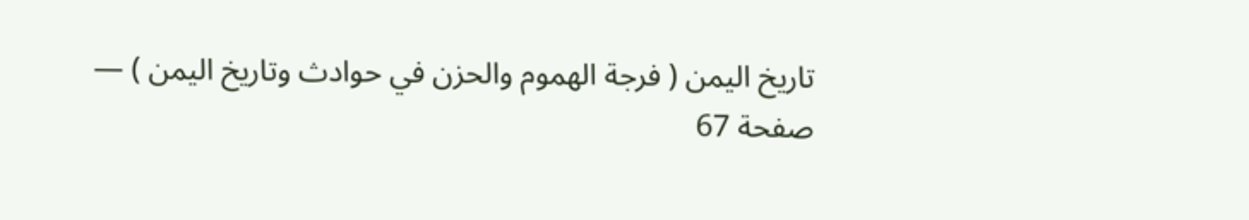تاريخ اليمن ( فرجة الهموم والحزن في حوادث وتاريخ اليمن ) — صفحة 67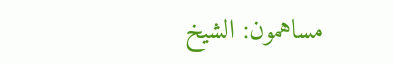مساهمون: الشيخ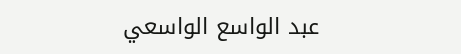عبد الواسع الواسعي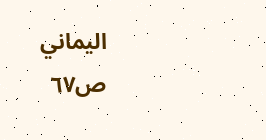اليماني
ص٦٧